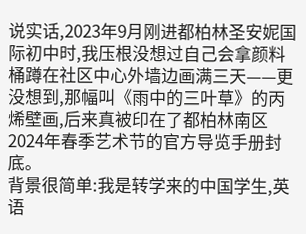说实话,2023年9月刚进都柏林圣安妮国际初中时,我压根没想过自己会拿颜料桶蹲在社区中心外墙边画满三天——更没想到,那幅叫《雨中的三叶草》的丙烯壁画,后来真被印在了都柏林南区2024年春季艺术节的官方导览手册封底。
背景很简单:我是转学来的中国学生,英语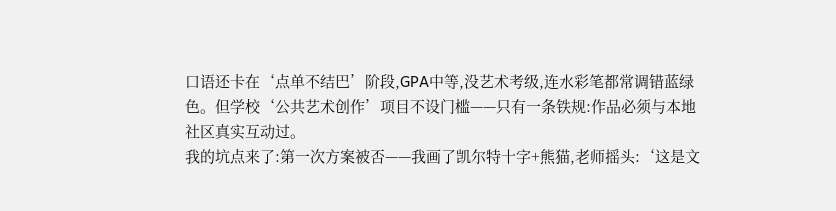口语还卡在‘点单不结巴’阶段,GPA中等,没艺术考级,连水彩笔都常调错蓝绿色。但学校‘公共艺术创作’项目不设门槛——只有一条铁规:作品必须与本地社区真实互动过。
我的坑点来了:第一次方案被否——我画了凯尔特十字+熊猫,老师摇头:‘这是文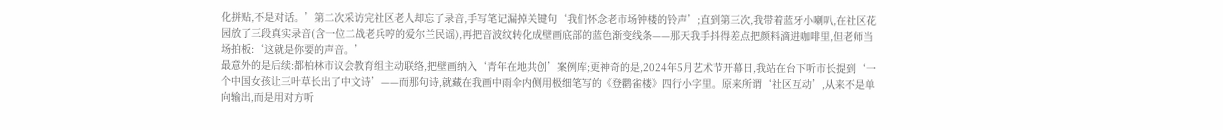化拼贴,不是对话。’第二次采访完社区老人却忘了录音,手写笔记漏掉关键句‘我们怀念老市场钟楼的铃声’;直到第三次,我带着蓝牙小喇叭,在社区花园放了三段真实录音(含一位二战老兵哼的爱尔兰民谣),再把音波纹转化成壁画底部的蓝色渐变线条——那天我手抖得差点把颜料滴进咖啡里,但老师当场拍板:‘这就是你要的声音。’
最意外的是后续:都柏林市议会教育组主动联络,把壁画纳入‘青年在地共创’案例库;更神奇的是,2024年5月艺术节开幕日,我站在台下听市长提到‘一个中国女孩让三叶草长出了中文诗’——而那句诗,就藏在我画中雨伞内侧用极细笔写的《登鹳雀楼》四行小字里。原来所谓‘社区互动’,从来不是单向输出,而是用对方听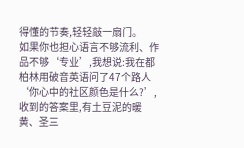得懂的节奏,轻轻敲一扇门。
如果你也担心语言不够流利、作品不够‘专业’,我想说:我在都柏林用破音英语问了47个路人‘你心中的社区颜色是什么?’,收到的答案里,有土豆泥的暖黄、圣三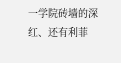一学院砖墙的深红、还有利菲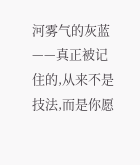河雾气的灰蓝——真正被记住的,从来不是技法,而是你愿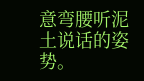意弯腰听泥土说话的姿势。